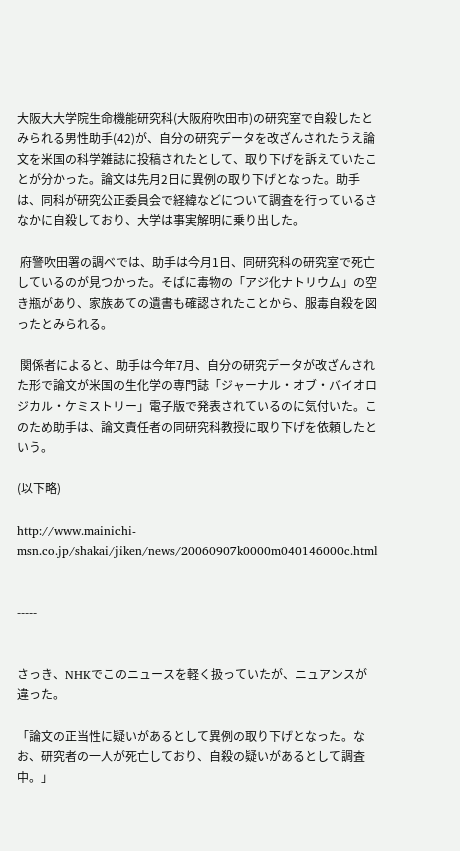大阪大大学院生命機能研究科(大阪府吹田市)の研究室で自殺したとみられる男性助手(42)が、自分の研究データを改ざんされたうえ論文を米国の科学雑誌に投稿されたとして、取り下げを訴えていたことが分かった。論文は先月2日に異例の取り下げとなった。助手は、同科が研究公正委員会で経緯などについて調査を行っているさなかに自殺しており、大学は事実解明に乗り出した。

 府警吹田署の調べでは、助手は今月1日、同研究科の研究室で死亡しているのが見つかった。そばに毒物の「アジ化ナトリウム」の空き瓶があり、家族あての遺書も確認されたことから、服毒自殺を図ったとみられる。

 関係者によると、助手は今年7月、自分の研究データが改ざんされた形で論文が米国の生化学の専門誌「ジャーナル・オブ・バイオロジカル・ケミストリー」電子版で発表されているのに気付いた。このため助手は、論文責任者の同研究科教授に取り下げを依頼したという。

(以下略)

http://www.mainichi-msn.co.jp/shakai/jiken/news/20060907k0000m040146000c.html


-----


さっき、NHKでこのニュースを軽く扱っていたが、ニュアンスが違った。

「論文の正当性に疑いがあるとして異例の取り下げとなった。なお、研究者の一人が死亡しており、自殺の疑いがあるとして調査中。」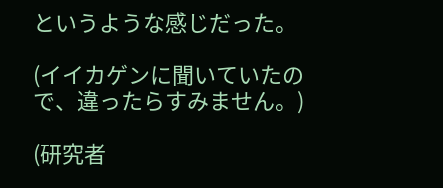というような感じだった。

(イイカゲンに聞いていたので、違ったらすみません。)

(研究者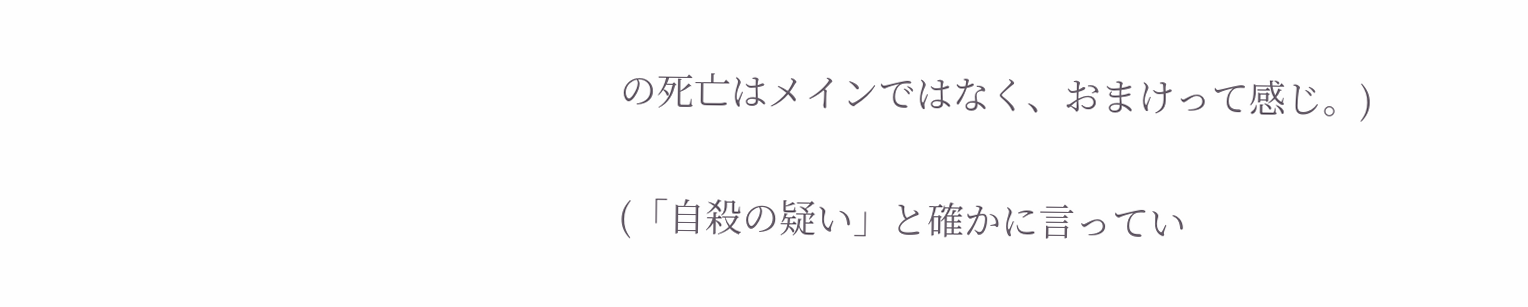の死亡はメインではなく、おまけって感じ。)

(「自殺の疑い」と確かに言ってい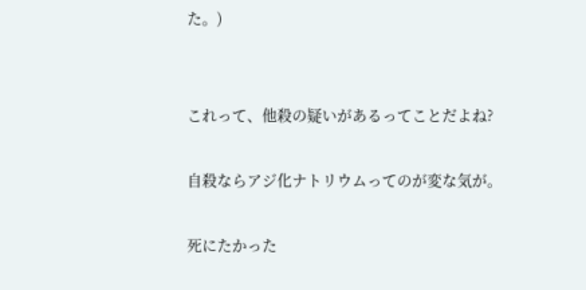た。)


これって、他殺の疑いがあるってことだよね?

自殺ならアジ化ナトリウムってのが変な気が。

死にたかった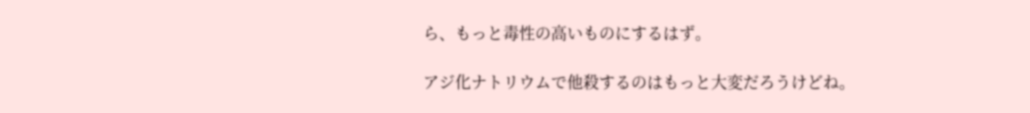ら、もっと毒性の高いものにするはず。

アジ化ナトリウムで他殺するのはもっと大変だろうけどね。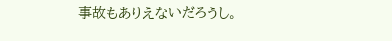事故もありえないだろうし。